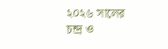২০২৬ সালের চন্দ্র ও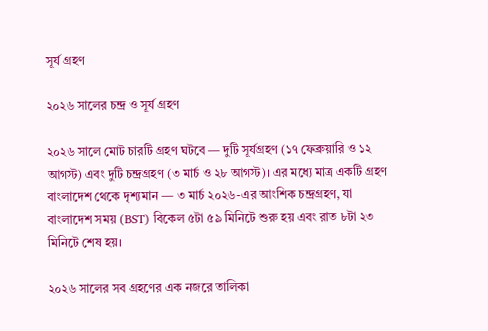সূর্য গ্রহণ

২০২৬ সালের চন্দ্র ও সূর্য গ্রহণ

২০২৬ সালে মোট চারটি গ্রহণ ঘটবে — দুটি সূর্যগ্রহণ (১৭ ফেব্রুয়ারি ও ১২ আগস্ট) এবং দুটি চন্দ্রগ্রহণ (৩ মার্চ ও ২৮ আগস্ট)। এর মধ্যে মাত্র একটি গ্রহণ বাংলাদেশ থেকে দৃশ্যমান — ৩ মার্চ ২০২৬-এর আংশিক চন্দ্রগ্রহণ, যা বাংলাদেশ সময় (BST) বিকেল ৫টা ৫৯ মিনিটে শুরু হয় এবং রাত ৮টা ২৩ মিনিটে শেষ হয়।

২০২৬ সালের সব গ্রহণের এক নজরে তালিকা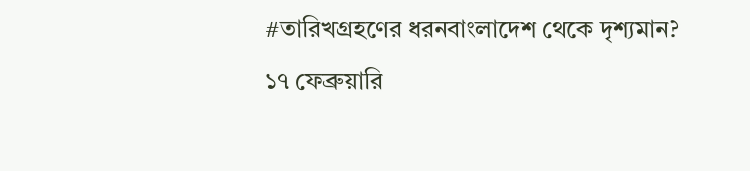#তারিখগ্রহণের ধরনবাংলাদেশ থেকে দৃশ্যমান?
১৭ ফেব্রুয়ারি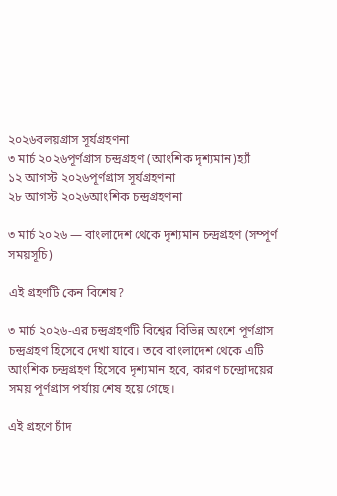২০২৬বলয়গ্রাস সূর্যগ্রহণনা
৩ মার্চ ২০২৬পূর্ণগ্রাস চন্দ্রগ্রহণ (আংশিক দৃশ্যমান)হ্যাঁ
১২ আগস্ট ২০২৬পূর্ণগ্রাস সূর্যগ্রহণনা
২৮ আগস্ট ২০২৬আংশিক চন্দ্রগ্রহণনা

৩ মার্চ ২০২৬ — বাংলাদেশ থেকে দৃশ্যমান চন্দ্রগ্রহণ (সম্পূর্ণ সময়সূচি)

এই গ্রহণটি কেন বিশেষ?

৩ মার্চ ২০২৬-এর চন্দ্রগ্রহণটি বিশ্বের বিভিন্ন অংশে পূর্ণগ্রাস চন্দ্রগ্রহণ হিসেবে দেখা যাবে। তবে বাংলাদেশ থেকে এটি আংশিক চন্দ্রগ্রহণ হিসেবে দৃশ্যমান হবে, কারণ চন্দ্রোদয়ের সময় পূর্ণগ্রাস পর্যায় শেষ হয়ে গেছে।

এই গ্রহণে চাঁদ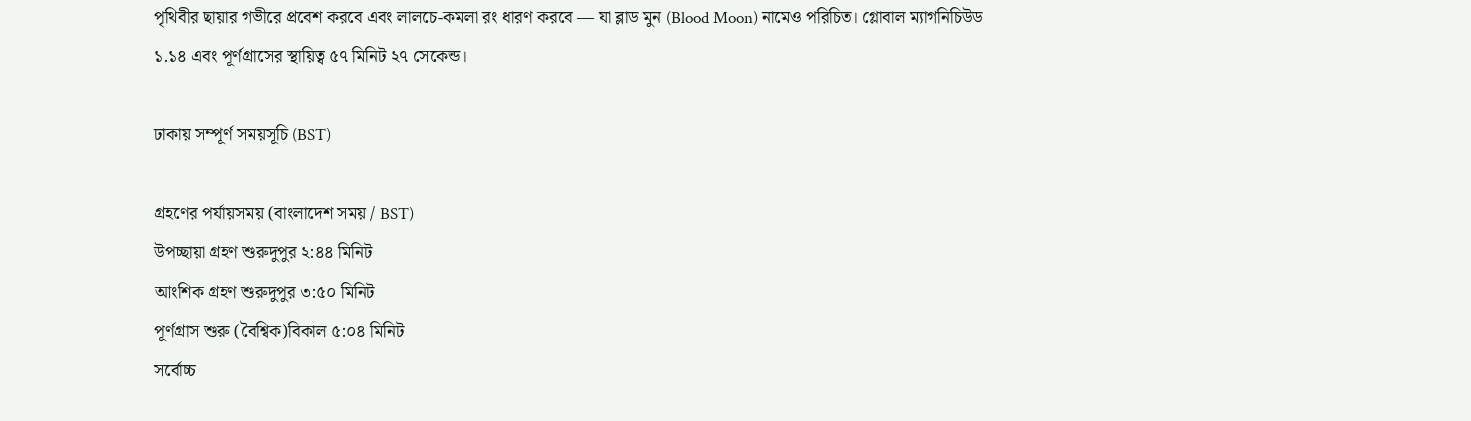পৃথিবীর ছায়ার গভীরে প্রবেশ করবে এবং লালচে-কমলা রং ধারণ করবে — যা ব্লাড মুন (Blood Moon) নামেও পরিচিত। গ্লোবাল ম্যাগনিচিউড ১.১৪ এবং পূর্ণগ্রাসের স্থায়িত্ব ৫৭ মিনিট ২৭ সেকেন্ড।

ঢাকায় সম্পূর্ণ সময়সূচি (BST)

গ্রহণের পর্যায়সময় (বাংলাদেশ সময় / BST)
উপচ্ছায়া গ্রহণ শুরুদুপুর ২:৪৪ মিনিট
আংশিক গ্রহণ শুরুদুপুর ৩:৫০ মিনিট
পূর্ণগ্রাস শুরু (বৈশ্বিক)বিকাল ৫:০৪ মিনিট
সর্বোচ্চ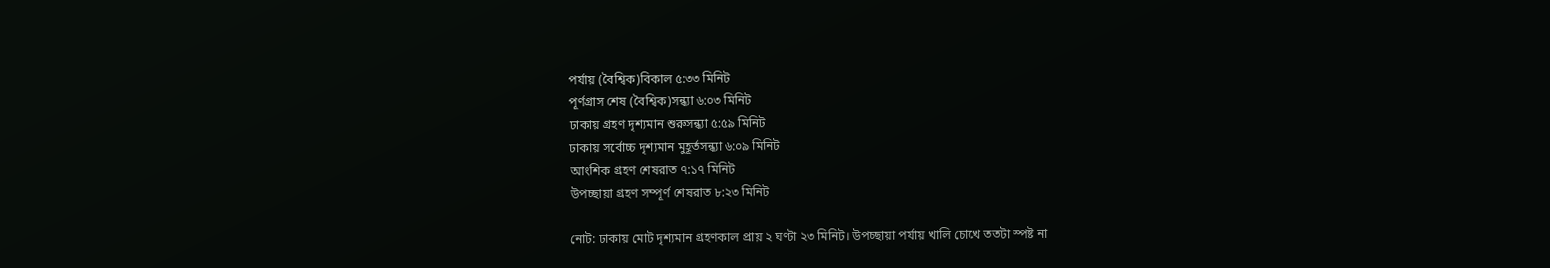পর্যায় (বৈশ্বিক)বিকাল ৫:৩৩ মিনিট
পূর্ণগ্রাস শেষ (বৈশ্বিক)সন্ধ্যা ৬:০৩ মিনিট
ঢাকায় গ্রহণ দৃশ্যমান শুরুসন্ধ্যা ৫:৫৯ মিনিট
ঢাকায় সর্বোচ্চ দৃশ্যমান মুহূর্তসন্ধ্যা ৬:০৯ মিনিট
আংশিক গ্রহণ শেষরাত ৭:১৭ মিনিট
উপচ্ছায়া গ্রহণ সম্পূর্ণ শেষরাত ৮:২৩ মিনিট

নোট: ঢাকায় মোট দৃশ্যমান গ্রহণকাল প্রায় ২ ঘণ্টা ২৩ মিনিট। উপচ্ছায়া পর্যায় খালি চোখে ততটা স্পষ্ট না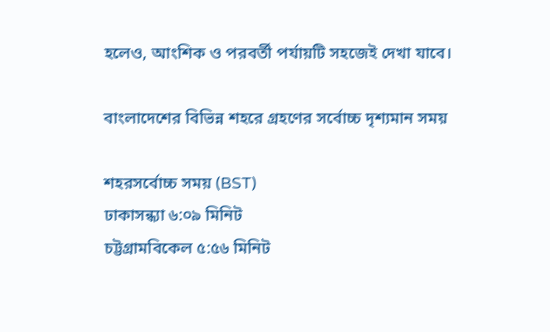হলেও, আংশিক ও পরবর্তী পর্যায়টি সহজেই দেখা যাবে।

বাংলাদেশের বিভিন্ন শহরে গ্রহণের সর্বোচ্চ দৃশ্যমান সময়

শহরসর্বোচ্চ সময় (BST)
ঢাকাসন্ধ্যা ৬:০৯ মিনিট
চট্টগ্রামবিকেল ৫:৫৬ মিনিট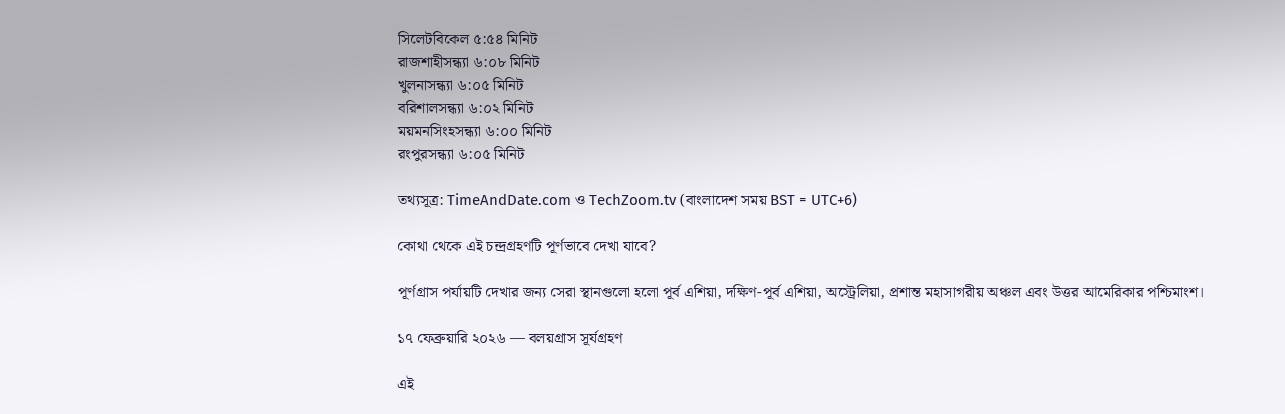সিলেটবিকেল ৫:৫৪ মিনিট
রাজশাহীসন্ধ্যা ৬:০৮ মিনিট
খুলনাসন্ধ্যা ৬:০৫ মিনিট
বরিশালসন্ধ্যা ৬:০২ মিনিট
ময়মনসিংহসন্ধ্যা ৬:০০ মিনিট
রংপুরসন্ধ্যা ৬:০৫ মিনিট

তথ্যসূত্র: TimeAndDate.com ও TechZoom.tv (বাংলাদেশ সময় BST = UTC+6)

কোথা থেকে এই চন্দ্রগ্রহণটি পূর্ণভাবে দেখা যাবে?

পূর্ণগ্রাস পর্যায়টি দেখার জন্য সেরা স্থানগুলো হলো পূর্ব এশিয়া, দক্ষিণ-পূর্ব এশিয়া, অস্ট্রেলিয়া, প্রশান্ত মহাসাগরীয় অঞ্চল এবং উত্তর আমেরিকার পশ্চিমাংশ।

১৭ ফেব্রুয়ারি ২০২৬ — বলয়গ্রাস সূর্যগ্রহণ

এই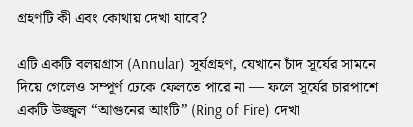গ্রহণটি কী এবং কোথায় দেখা যাবে?

এটি একটি বলয়গ্রাস (Annular) সূর্যগ্রহণ, যেখানে চাঁদ সূর্যের সামনে দিয়ে গেলেও সম্পূর্ণ ঢেকে ফেলতে পারে না — ফলে সূর্যের চারপাশে একটি উজ্জ্বল “আগুনের আংটি” (Ring of Fire) দেখা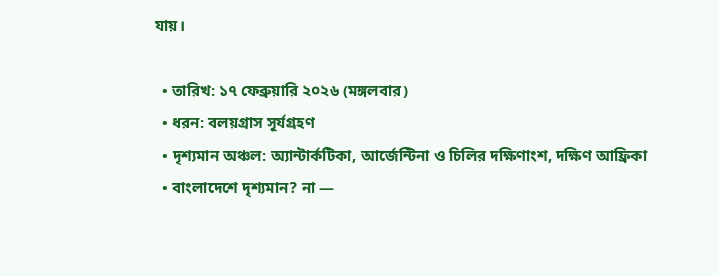যায়।

  • তারিখ: ১৭ ফেব্রুয়ারি ২০২৬ (মঙ্গলবার)
  • ধরন: বলয়গ্রাস সূর্যগ্রহণ
  • দৃশ্যমান অঞ্চল: অ্যান্টার্কটিকা, আর্জেন্টিনা ও চিলির দক্ষিণাংশ, দক্ষিণ আফ্রিকা
  • বাংলাদেশে দৃশ্যমান? না —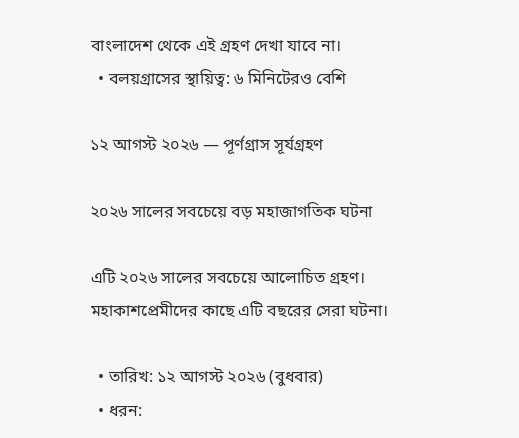বাংলাদেশ থেকে এই গ্রহণ দেখা যাবে না।
  • বলয়গ্রাসের স্থায়িত্ব: ৬ মিনিটেরও বেশি

১২ আগস্ট ২০২৬ — পূর্ণগ্রাস সূর্যগ্রহণ

২০২৬ সালের সবচেয়ে বড় মহাজাগতিক ঘটনা

এটি ২০২৬ সালের সবচেয়ে আলোচিত গ্রহণ। মহাকাশপ্রেমীদের কাছে এটি বছরের সেরা ঘটনা।

  • তারিখ: ১২ আগস্ট ২০২৬ (বুধবার)
  • ধরন: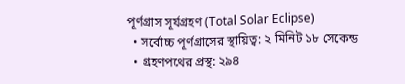পূর্ণগ্রাস সূর্যগ্রহণ (Total Solar Eclipse)
  • সর্বোচ্চ পূর্ণগ্রাসের স্থায়িত্ব: ২ মিনিট ১৮ সেকেন্ড
  • গ্রহণপথের প্রস্থ: ২৯৪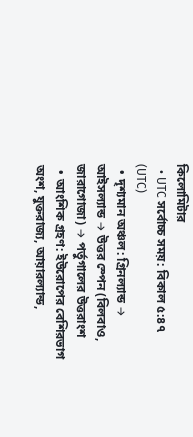কিলোমিটার
  • UTC সর্বোচ্চ সময়: বিকাল ৫:৪৭ (UTC)
  • দৃশ্যমান অঞ্চল: গ্রিনল্যান্ড → আইসল্যান্ড → উত্তর স্পেন (বিলবাও, জারাগোজা) → পর্তুগালের উত্তরাংশ
  • আংশিক গ্রহণ: ইউরোপের বেশিরভাগ অংশ, যুক্তরাজ্য, আয়ারল্যান্ড,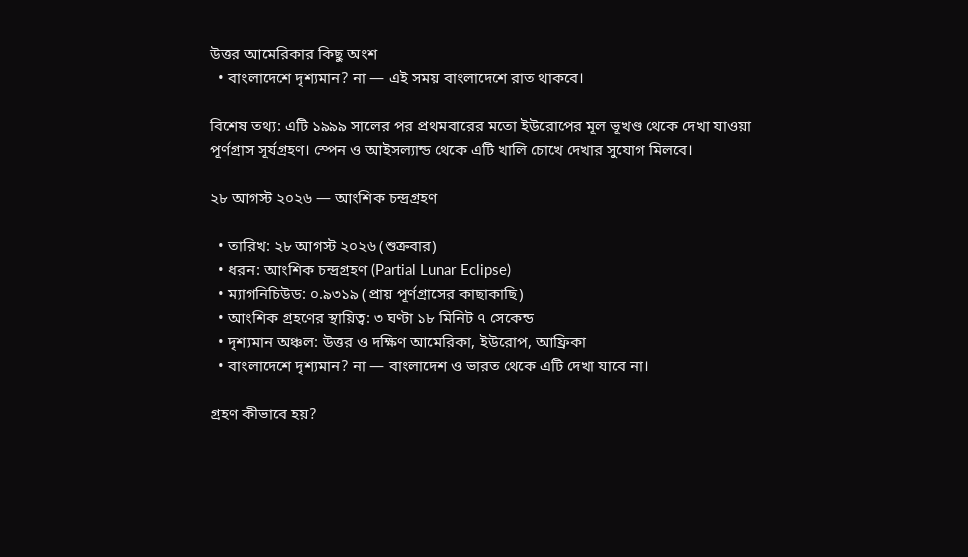উত্তর আমেরিকার কিছু অংশ
  • বাংলাদেশে দৃশ্যমান? না — এই সময় বাংলাদেশে রাত থাকবে।

বিশেষ তথ্য: এটি ১৯৯৯ সালের পর প্রথমবারের মতো ইউরোপের মূল ভূখণ্ড থেকে দেখা যাওয়া পূর্ণগ্রাস সূর্যগ্রহণ। স্পেন ও আইসল্যান্ড থেকে এটি খালি চোখে দেখার সুযোগ মিলবে।

২৮ আগস্ট ২০২৬ — আংশিক চন্দ্রগ্রহণ

  • তারিখ: ২৮ আগস্ট ২০২৬ (শুক্রবার)
  • ধরন: আংশিক চন্দ্রগ্রহণ (Partial Lunar Eclipse)
  • ম্যাগনিচিউড: ০.৯৩১৯ (প্রায় পূর্ণগ্রাসের কাছাকাছি)
  • আংশিক গ্রহণের স্থায়িত্ব: ৩ ঘণ্টা ১৮ মিনিট ৭ সেকেন্ড
  • দৃশ্যমান অঞ্চল: উত্তর ও দক্ষিণ আমেরিকা, ইউরোপ, আফ্রিকা
  • বাংলাদেশে দৃশ্যমান? না — বাংলাদেশ ও ভারত থেকে এটি দেখা যাবে না।

গ্রহণ কীভাবে হয়?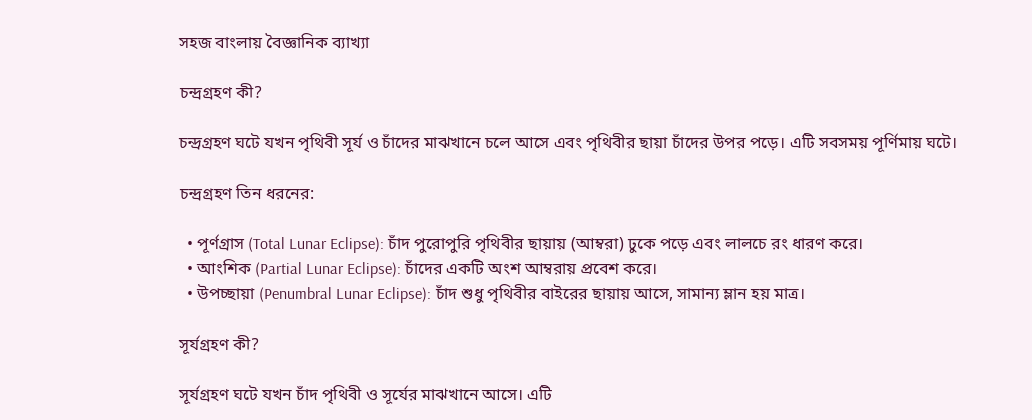সহজ বাংলায় বৈজ্ঞানিক ব্যাখ্যা

চন্দ্রগ্রহণ কী?

চন্দ্রগ্রহণ ঘটে যখন পৃথিবী সূর্য ও চাঁদের মাঝখানে চলে আসে এবং পৃথিবীর ছায়া চাঁদের উপর পড়ে। এটি সবসময় পূর্ণিমায় ঘটে।

চন্দ্রগ্রহণ তিন ধরনের:

  • পূর্ণগ্রাস (Total Lunar Eclipse): চাঁদ পুরোপুরি পৃথিবীর ছায়ায় (আম্বরা) ঢুকে পড়ে এবং লালচে রং ধারণ করে।
  • আংশিক (Partial Lunar Eclipse): চাঁদের একটি অংশ আম্বরায় প্রবেশ করে।
  • উপচ্ছায়া (Penumbral Lunar Eclipse): চাঁদ শুধু পৃথিবীর বাইরের ছায়ায় আসে, সামান্য ম্লান হয় মাত্র।

সূর্যগ্রহণ কী?

সূর্যগ্রহণ ঘটে যখন চাঁদ পৃথিবী ও সূর্যের মাঝখানে আসে। এটি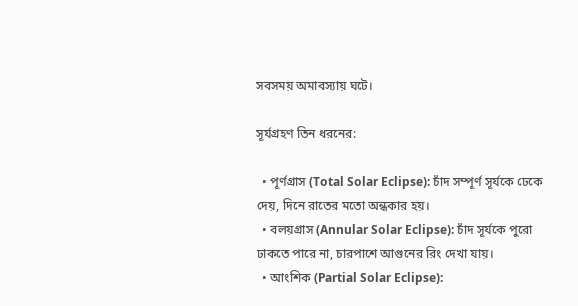সবসময় অমাবস্যায় ঘটে।

সূর্যগ্রহণ তিন ধরনের:

  • পূর্ণগ্রাস (Total Solar Eclipse): চাঁদ সম্পূর্ণ সূর্যকে ঢেকে দেয়, দিনে রাতের মতো অন্ধকার হয়।
  • বলয়গ্রাস (Annular Solar Eclipse): চাঁদ সূর্যকে পুরো ঢাকতে পারে না, চারপাশে আগুনের রিং দেখা যায়।
  • আংশিক (Partial Solar Eclipse):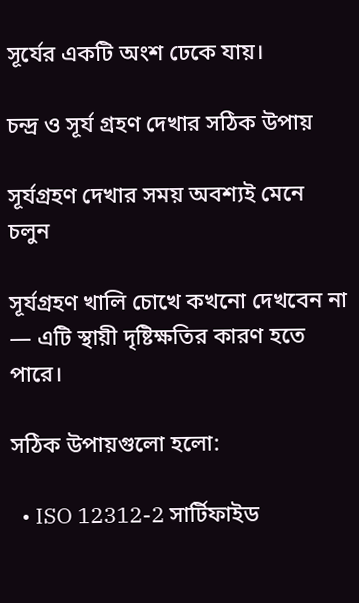সূর্যের একটি অংশ ঢেকে যায়।

চন্দ্র ও সূর্য গ্রহণ দেখার সঠিক উপায়

সূর্যগ্রহণ দেখার সময় অবশ্যই মেনে চলুন

সূর্যগ্রহণ খালি চোখে কখনো দেখবেন না — এটি স্থায়ী দৃষ্টিক্ষতির কারণ হতে পারে।

সঠিক উপায়গুলো হলো:

  • ISO 12312-2 সার্টিফাইড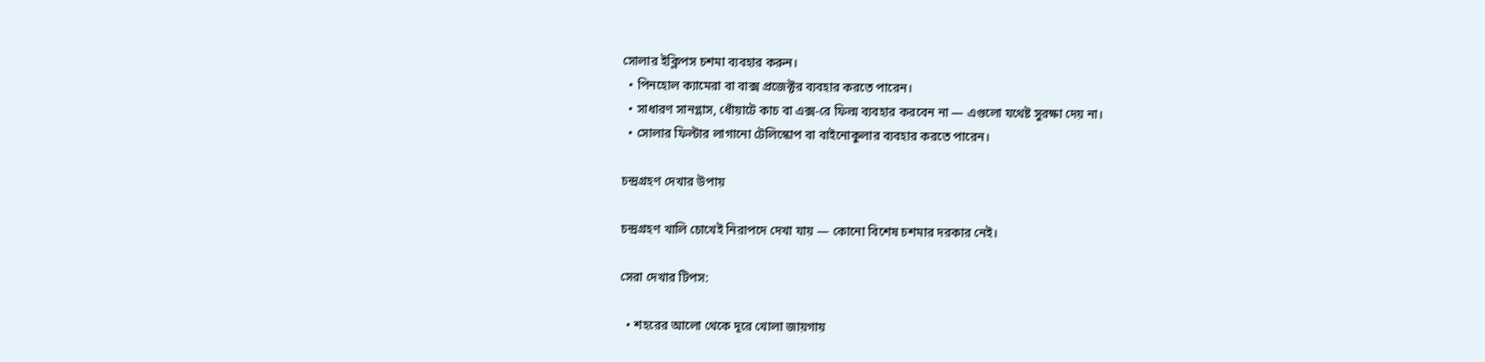সোলার ইক্লিপস চশমা ব্যবহার করুন।
  • পিনহোল ক্যামেরা বা বাক্স প্রজেক্টর ব্যবহার করতে পারেন।
  • সাধারণ সানগ্লাস, ধোঁয়াটে কাচ বা এক্স-রে ফিল্ম ব্যবহার করবেন না — এগুলো যথেষ্ট সুরক্ষা দেয় না।
  • সোলার ফিল্টার লাগানো টেলিস্কোপ বা বাইনোকুলার ব্যবহার করতে পারেন।

চন্দ্রগ্রহণ দেখার উপায়

চন্দ্রগ্রহণ খালি চোখেই নিরাপদে দেখা যায় — কোনো বিশেষ চশমার দরকার নেই।

সেরা দেখার টিপস:

  • শহরের আলো থেকে দূরে খোলা জায়গায়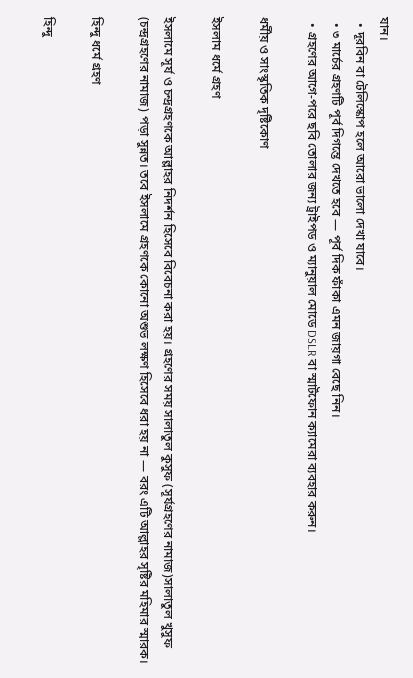যান।
  • দূরবিন বা টেলিস্কোপ হলে আরো ভালো দেখা যাবে।
  • ৩ মার্চের গ্রহণটি পূর্ব দিগন্তে দেখতে হবে — পূর্ব দিক ফাঁকা এমন জায়গা বেছে নিন।
  • গ্রহণের আগে-পরে ছবি তোলার জন্য ট্রাইপড ও ম্যানুয়াল মোডে DSLR বা স্মার্টফোন ক্যামেরা ব্যবহার করুন।

ধর্মীয় ও সাংস্কৃতিক দৃষ্টিকোণ

ইসলাম ধর্মে গ্রহণ

ইসলামে সূর্য ও চন্দ্রগ্রহণকে আল্লাহর নিদর্শন হিসেবে বিবেচনা করা হয়। গ্রহণের সময় সালাতুল কুসুফ (সূর্যগ্রহণের নামাজ)সালাতুল খুসুফ (চন্দ্রগ্রহণের নামাজ) পড়া সুন্নত। তবে ইসলামে গ্রহণকে কোনো অশুভ লক্ষণ হিসেবে ধরা হয় না — বরং এটি আল্লাহর সৃষ্টির মহিমার স্মারক।

হিন্দু ধর্মে গ্রহণ

হিন্দু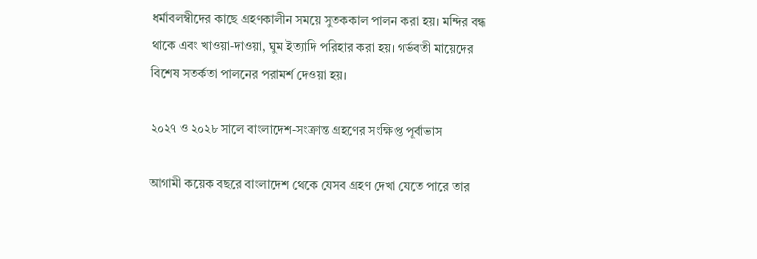ধর্মাবলম্বীদের কাছে গ্রহণকালীন সময়ে সুতককাল পালন করা হয়। মন্দির বন্ধ থাকে এবং খাওয়া-দাওয়া, ঘুম ইত্যাদি পরিহার করা হয়। গর্ভবতী মায়েদের বিশেষ সতর্কতা পালনের পরামর্শ দেওয়া হয়।

২০২৭ ও ২০২৮ সালে বাংলাদেশ-সংক্রান্ত গ্রহণের সংক্ষিপ্ত পূর্বাভাস

আগামী কয়েক বছরে বাংলাদেশ থেকে যেসব গ্রহণ দেখা যেতে পারে তার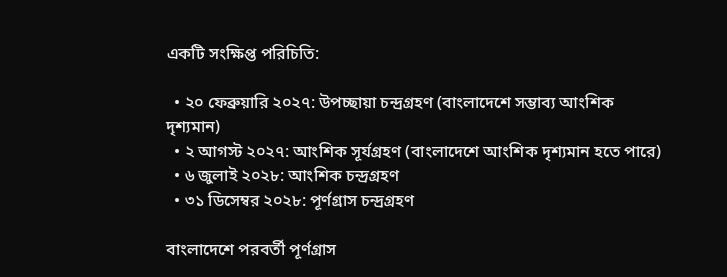একটি সংক্ষিপ্ত পরিচিতি:

  • ২০ ফেব্রুয়ারি ২০২৭: উপচ্ছায়া চন্দ্রগ্রহণ (বাংলাদেশে সম্ভাব্য আংশিক দৃশ্যমান)
  • ২ আগস্ট ২০২৭: আংশিক সূর্যগ্রহণ (বাংলাদেশে আংশিক দৃশ্যমান হতে পারে)
  • ৬ জুলাই ২০২৮: আংশিক চন্দ্রগ্রহণ
  • ৩১ ডিসেম্বর ২০২৮: পূর্ণগ্রাস চন্দ্রগ্রহণ

বাংলাদেশে পরবর্তী পূর্ণগ্রাস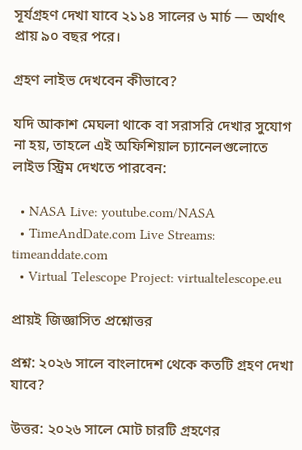সূর্যগ্রহণ দেখা যাবে ২১১৪ সালের ৬ মার্চ — অর্থাৎ প্রায় ৯০ বছর পরে।

গ্রহণ লাইভ দেখবেন কীভাবে?

যদি আকাশ মেঘলা থাকে বা সরাসরি দেখার সুযোগ না হয়, তাহলে এই অফিশিয়াল চ্যানেলগুলোতে লাইভ স্ট্রিম দেখতে পারবেন:

  • NASA Live: youtube.com/NASA
  • TimeAndDate.com Live Streams: timeanddate.com
  • Virtual Telescope Project: virtualtelescope.eu

প্রায়ই জিজ্ঞাসিত প্রশ্নোত্তর

প্রশ্ন: ২০২৬ সালে বাংলাদেশ থেকে কতটি গ্রহণ দেখা যাবে?

উত্তর: ২০২৬ সালে মোট চারটি গ্রহণের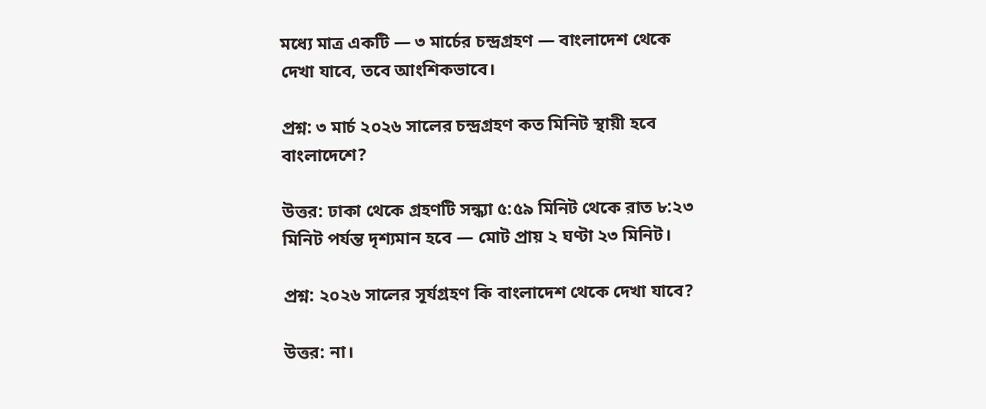মধ্যে মাত্র একটি — ৩ মার্চের চন্দ্রগ্রহণ — বাংলাদেশ থেকে দেখা যাবে, তবে আংশিকভাবে।

প্রশ্ন: ৩ মার্চ ২০২৬ সালের চন্দ্রগ্রহণ কত মিনিট স্থায়ী হবে বাংলাদেশে?

উত্তর: ঢাকা থেকে গ্রহণটি সন্ধ্যা ৫:৫৯ মিনিট থেকে রাত ৮:২৩ মিনিট পর্যন্ত দৃশ্যমান হবে — মোট প্রায় ২ ঘণ্টা ২৩ মিনিট।

প্রশ্ন: ২০২৬ সালের সূর্যগ্রহণ কি বাংলাদেশ থেকে দেখা যাবে?

উত্তর: না।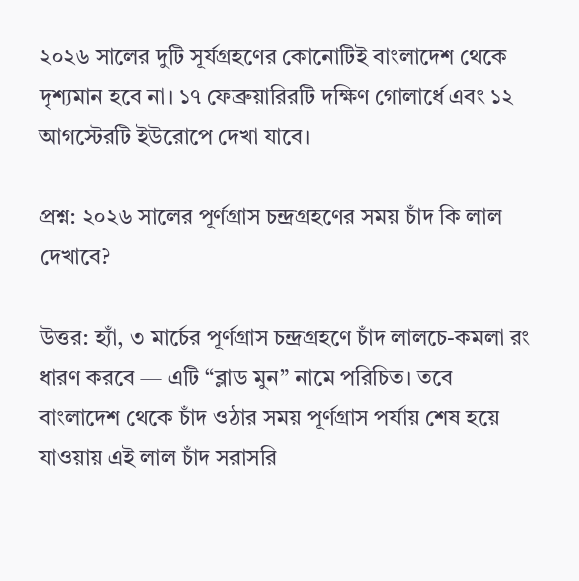২০২৬ সালের দুটি সূর্যগ্রহণের কোনোটিই বাংলাদেশ থেকে দৃশ্যমান হবে না। ১৭ ফেব্রুয়ারিরটি দক্ষিণ গোলার্ধে এবং ১২ আগস্টেরটি ইউরোপে দেখা যাবে।

প্রশ্ন: ২০২৬ সালের পূর্ণগ্রাস চন্দ্রগ্রহণের সময় চাঁদ কি লাল দেখাবে?

উত্তর: হ্যাঁ, ৩ মার্চের পূর্ণগ্রাস চন্দ্রগ্রহণে চাঁদ লালচে-কমলা রং ধারণ করবে — এটি “ব্লাড মুন” নামে পরিচিত। তবে বাংলাদেশ থেকে চাঁদ ওঠার সময় পূর্ণগ্রাস পর্যায় শেষ হয়ে যাওয়ায় এই লাল চাঁদ সরাসরি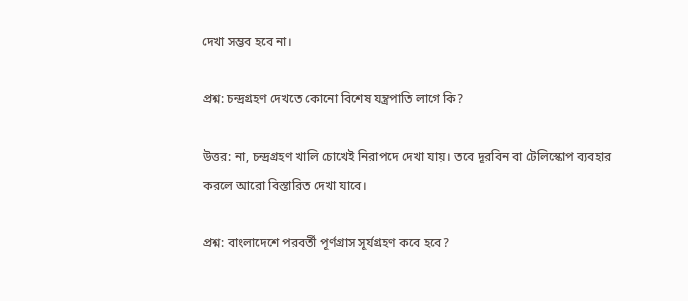দেখা সম্ভব হবে না।

প্রশ্ন: চন্দ্রগ্রহণ দেখতে কোনো বিশেষ যন্ত্রপাতি লাগে কি?

উত্তর: না, চন্দ্রগ্রহণ খালি চোখেই নিরাপদে দেখা যায়। তবে দূরবিন বা টেলিস্কোপ ব্যবহার করলে আরো বিস্তারিত দেখা যাবে।

প্রশ্ন: বাংলাদেশে পরবর্তী পূর্ণগ্রাস সূর্যগ্রহণ কবে হবে?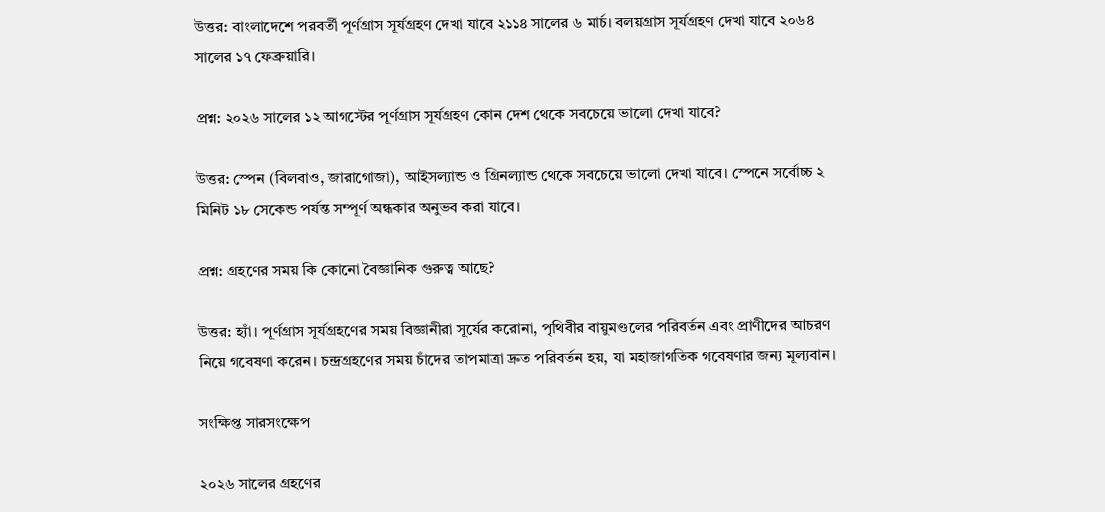উত্তর: বাংলাদেশে পরবর্তী পূর্ণগ্রাস সূর্যগ্রহণ দেখা যাবে ২১১৪ সালের ৬ মার্চ। বলয়গ্রাস সূর্যগ্রহণ দেখা যাবে ২০৬৪ সালের ১৭ ফেব্রুয়ারি।

প্রশ্ন: ২০২৬ সালের ১২ আগস্টের পূর্ণগ্রাস সূর্যগ্রহণ কোন দেশ থেকে সবচেয়ে ভালো দেখা যাবে?

উত্তর: স্পেন (বিলবাও, জারাগোজা), আইসল্যান্ড ও গ্রিনল্যান্ড থেকে সবচেয়ে ভালো দেখা যাবে। স্পেনে সর্বোচ্চ ২ মিনিট ১৮ সেকেন্ড পর্যন্ত সম্পূর্ণ অন্ধকার অনুভব করা যাবে।

প্রশ্ন: গ্রহণের সময় কি কোনো বৈজ্ঞানিক গুরুত্ব আছে?

উত্তর: হ্যাঁ। পূর্ণগ্রাস সূর্যগ্রহণের সময় বিজ্ঞানীরা সূর্যের করোনা, পৃথিবীর বায়ুমণ্ডলের পরিবর্তন এবং প্রাণীদের আচরণ নিয়ে গবেষণা করেন। চন্দ্রগ্রহণের সময় চাঁদের তাপমাত্রা দ্রুত পরিবর্তন হয়, যা মহাজাগতিক গবেষণার জন্য মূল্যবান।

সংক্ষিপ্ত সারসংক্ষেপ

২০২৬ সালের গ্রহণের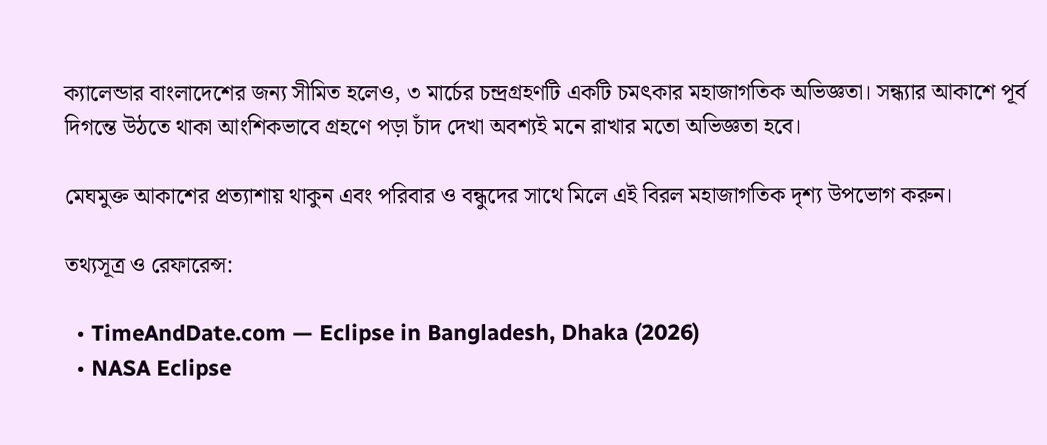ক্যালেন্ডার বাংলাদেশের জন্য সীমিত হলেও, ৩ মার্চের চন্দ্রগ্রহণটি একটি চমৎকার মহাজাগতিক অভিজ্ঞতা। সন্ধ্যার আকাশে পূর্ব দিগন্তে উঠতে থাকা আংশিকভাবে গ্রহণে পড়া চাঁদ দেখা অবশ্যই মনে রাখার মতো অভিজ্ঞতা হবে।

মেঘমুক্ত আকাশের প্রত্যাশায় থাকুন এবং পরিবার ও বন্ধুদের সাথে মিলে এই বিরল মহাজাগতিক দৃশ্য উপভোগ করুন।

তথ্যসূত্র ও রেফারেন্স:

  • TimeAndDate.com — Eclipse in Bangladesh, Dhaka (2026)
  • NASA Eclipse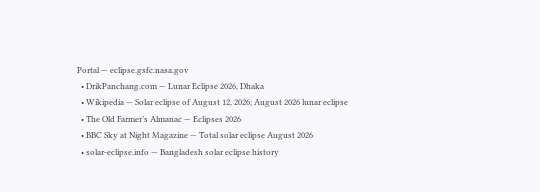Portal — eclipse.gsfc.nasa.gov
  • DrikPanchang.com — Lunar Eclipse 2026, Dhaka
  • Wikipedia — Solar eclipse of August 12, 2026; August 2026 lunar eclipse
  • The Old Farmer’s Almanac — Eclipses 2026
  • BBC Sky at Night Magazine — Total solar eclipse August 2026
  • solar-eclipse.info — Bangladesh solar eclipse history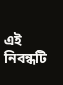এই নিবন্ধটি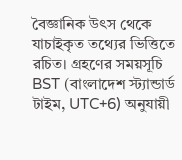বৈজ্ঞানিক উৎস থেকে যাচাইকৃত তথ্যের ভিত্তিতে রচিত। গ্রহণের সময়সূচি BST (বাংলাদেশ স্ট্যান্ডার্ড টাইম, UTC+6) অনুযায়ী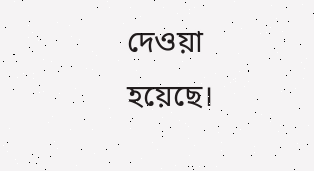দেওয়া হয়েছে।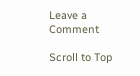Leave a Comment

Scroll to Top